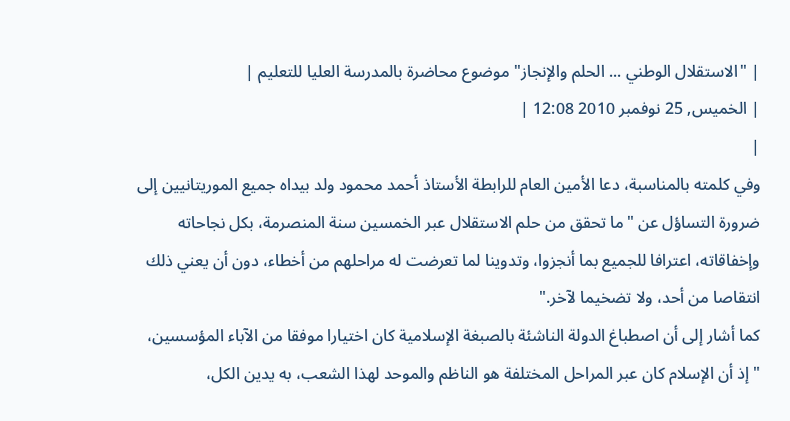| "الاستقلال الوطني ... الحلم والإنجاز" موضوع محاضرة بالمدرسة العليا للتعليم |
| الخميس, 25 نوفمبر 2010 12:08 |
|
وفي كلمته بالمناسبة، دعا الأمين العام للرابطة الأستاذ أحمد محمود ولد بيداه جميع الموريتانيين إلى ضرورة التساؤل عن "ما تحقق من حلم الاستقلال عبر الخمسين سنة المنصرمة، بكل نجاحاته وإخفاقاته، اعترافا للجميع بما أنجزوا، وتدوينا لما تعرضت له مراحلهم من أخطاء، دون أن يعني ذلك انتقاصا من أحد، ولا تضخيما لآخر."
كما أشار إلى أن اصطباغ الدولة الناشئة بالصبغة الإسلامية كان اختيارا موفقا من الآباء المؤسسين، "إذ أن الإسلام كان عبر المراحل المختلفة هو الناظم والموحد لهذا الشعب، به يدين الكل،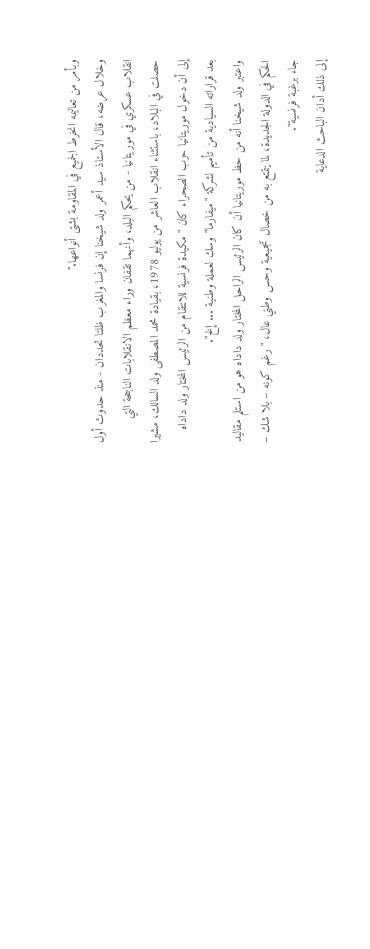وبأمر من تعاليمه انخرط الجميع في المقاومة بشتى أنواعها."
وخلال عرضه، قال الأستاذ سيد أعمر ولد شيخنا إن فرنسا والمغرب ظلتا تحددان - منذ حدوث أول انقلاب عسكري في موريتانيا - من يحكم البلد، وأنهما تقفان وراء معظم الانقلابات الناجحة التي حصلت في البلاد، باستثناء انقلاب العاشر من يوليو 1978، بقيادة محمد المصطفى ولد السالك، مشيرا إلى أن دخول موريتانيا حرب الصحراء كان "مكيدة فرنسية للانتقام من الرئيس المختار ولد داداه بعد قراراته السيادية من تأميم لشركة "ميفارما" وسك لعملة وطنية ... إلخ".
واعتبر ولد شيخنا أنه من حظ موريتانيا أن كان الرئيس الراحل المختار ولد داداه هو من استلم مقاليد الحكم في الدولة الجديدة، لما يتمتع به من خصال تجميعية وحس وطني عال، "رغم كونه – بلا شك – جاء برغبة فرنسية".
إلى ذلك أدان الباحث الدعاية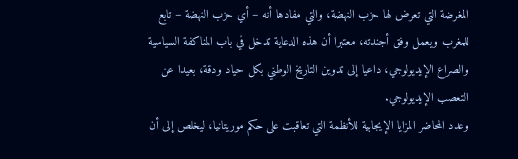المغرضة التي تعرض لها حزب النهضة، والتي مفادها أنه – أي حزب النهضة – تابع للمغرب ويعمل وفق أجندته، معتبرا أن هذه الدعاية تدخل في باب المناكفة السياسية والصراع الإيديولوجي، داعيا إلى تدوين التاريخ الوطني بكل حياد ودقة، بعيدا عن التعصب الإيديولوجي.
وعدد المحاضر المزايا الإيجابية للأنظمة التي تعاقبت على حكم موريتانيا، ليخلص إلى أن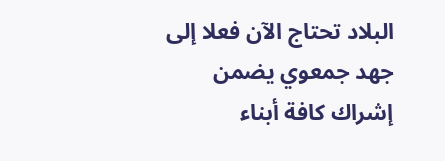البلاد تحتاج الآن فعلا إلى جهد جمعوي يضمن إشراك كافة أبناء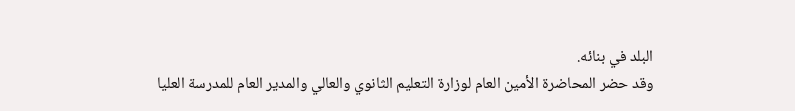البلد في بنائه.
وقد حضر المحاضرة الأمين العام لوزارة التعليم الثانوي والعالي والمدير العام للمدرسة العليا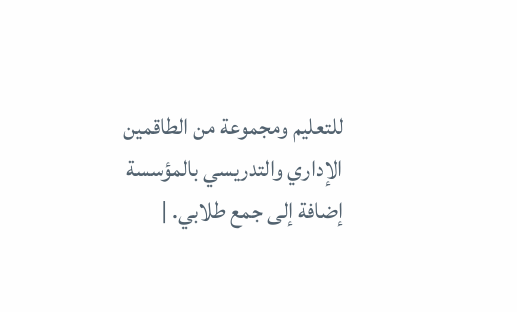للتعليم ومجموعة من الطاقمين الإداري والتدريسي بالمؤسسة إضافة إلى جمع طلابي. |